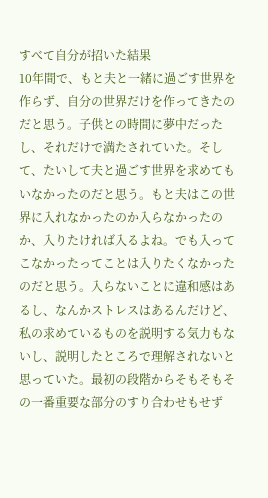すべて自分が招いた結果
10年間で、もと夫と一緒に過ごす世界を作らず、自分の世界だけを作ってきたのだと思う。子供との時間に夢中だったし、それだけで満たされていた。そして、たいして夫と過ごす世界を求めてもいなかったのだと思う。もと夫はこの世界に入れなかったのか入らなかったのか、入りたければ入るよね。でも入ってこなかったってことは入りたくなかったのだと思う。入らないことに違和感はあるし、なんかストレスはあるんだけど、私の求めているものを説明する気力もないし、説明したところで理解されないと思っていた。最初の段階からそもそもその一番重要な部分のすり合わせもせず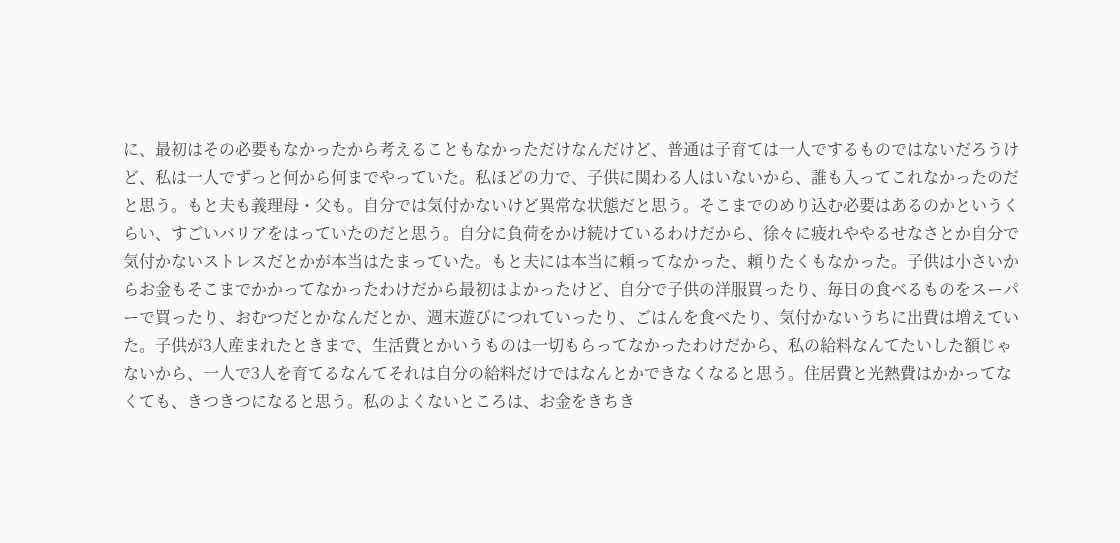に、最初はその必要もなかったから考えることもなかっただけなんだけど、普通は子育ては一人でするものではないだろうけど、私は一人でずっと何から何までやっていた。私ほどの力で、子供に関わる人はいないから、誰も入ってこれなかったのだと思う。もと夫も義理母・父も。自分では気付かないけど異常な状態だと思う。そこまでのめり込む必要はあるのかというくらい、すごいバリアをはっていたのだと思う。自分に負荷をかけ続けているわけだから、徐々に疲れややるせなさとか自分で気付かないストレスだとかが本当はたまっていた。もと夫には本当に頼ってなかった、頼りたくもなかった。子供は小さいからお金もそこまでかかってなかったわけだから最初はよかったけど、自分で子供の洋服買ったり、毎日の食べるものをスーパーで買ったり、おむつだとかなんだとか、週末遊びにつれていったり、ごはんを食べたり、気付かないうちに出費は増えていた。子供が3人産まれたときまで、生活費とかいうものは一切もらってなかったわけだから、私の給料なんてたいした額じゃないから、一人で3人を育てるなんてそれは自分の給料だけではなんとかできなくなると思う。住居費と光熱費はかかってなくても、きつきつになると思う。私のよくないところは、お金をきちき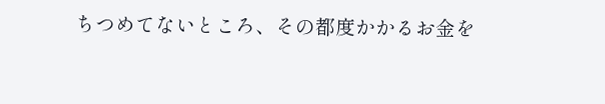ちつめてないところ、その都度かかるお金を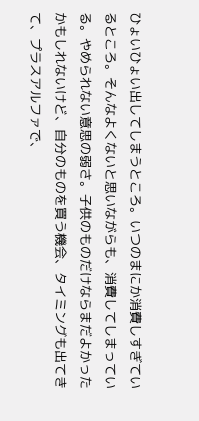ひょいひょい出してしまうところ。いつのまにか消費しすぎているところ。そんなよくないと思いながらも、消費してしまっている。やめられない意思の弱さ。子供のものだけならまだよかったかもしれないけど、自分のものを買う機会、タイミングも出てきて、プラスアルファで、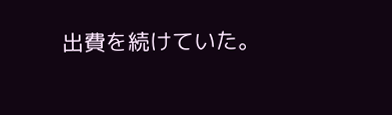出費を続けていた。